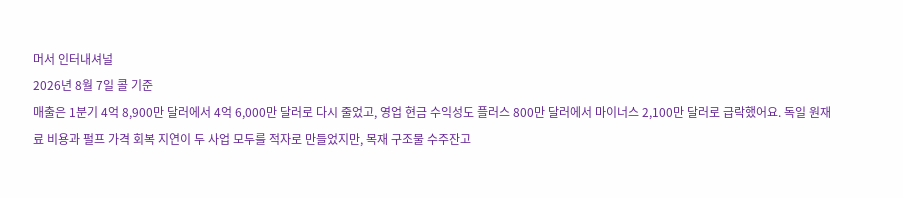머서 인터내셔널
2026년 8월 7일 콜 기준
매출은 1분기 4억 8,900만 달러에서 4억 6,000만 달러로 다시 줄었고, 영업 현금 수익성도 플러스 800만 달러에서 마이너스 2,100만 달러로 급락했어요. 독일 원재료 비용과 펄프 가격 회복 지연이 두 사업 모두를 적자로 만들었지만, 목재 구조물 수주잔고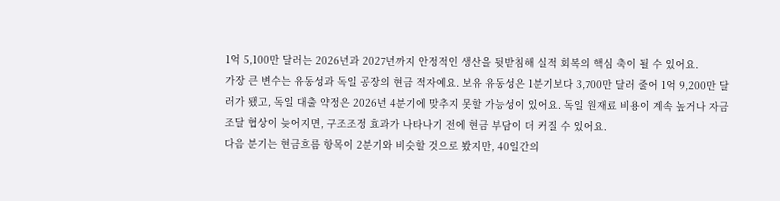1억 5,100만 달러는 2026년과 2027년까지 안정적인 생산을 뒷받침해 실적 회복의 핵심 축이 될 수 있어요.
가장 큰 변수는 유동성과 독일 공장의 현금 적자예요. 보유 유동성은 1분기보다 3,700만 달러 줄어 1억 9,200만 달러가 됐고, 독일 대출 약정은 2026년 4분기에 맞추지 못할 가능성이 있어요. 독일 원재료 비용이 계속 높거나 자금 조달 협상이 늦어지면, 구조조정 효과가 나타나기 전에 현금 부담이 더 커질 수 있어요.
다음 분기는 현금흐름 항목이 2분기와 비슷할 것으로 봤지만, 40일간의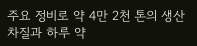주요 정비로 약 4만 2천 톤의 생산 차질과 하루 약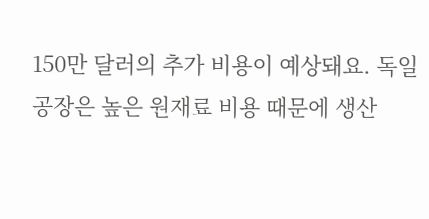150만 달러의 추가 비용이 예상돼요. 독일 공장은 높은 원재료 비용 때문에 생산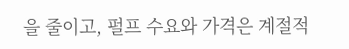을 줄이고, 펄프 수요와 가격은 계절적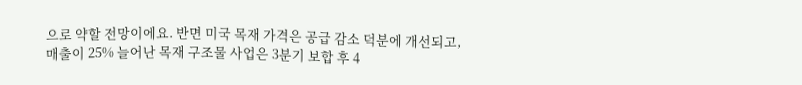으로 약할 전망이에요. 반면 미국 목재 가격은 공급 감소 덕분에 개선되고, 매출이 25% 늘어난 목재 구조물 사업은 3분기 보합 후 4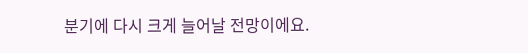분기에 다시 크게 늘어날 전망이에요.